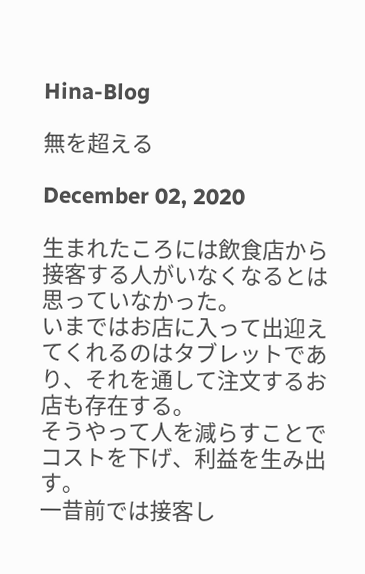Hina-Blog

無を超える

December 02, 2020

生まれたころには飲食店から接客する人がいなくなるとは思っていなかった。
いまではお店に入って出迎えてくれるのはタブレットであり、それを通して注文するお店も存在する。
そうやって人を減らすことでコストを下げ、利益を生み出す。
一昔前では接客し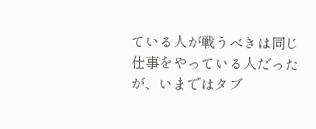ている人が戦うべきは同じ仕事をやっている人だったが、いまではタブ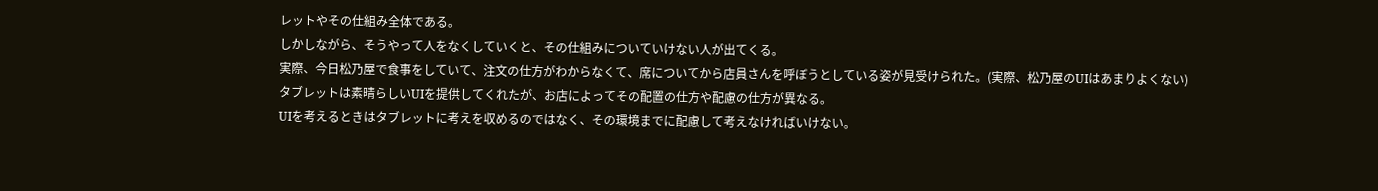レットやその仕組み全体である。
しかしながら、そうやって人をなくしていくと、その仕組みについていけない人が出てくる。
実際、今日松乃屋で食事をしていて、注文の仕方がわからなくて、席についてから店員さんを呼ぼうとしている姿が見受けられた。(実際、松乃屋のUIはあまりよくない)
タブレットは素晴らしいUIを提供してくれたが、お店によってその配置の仕方や配慮の仕方が異なる。
UIを考えるときはタブレットに考えを収めるのではなく、その環境までに配慮して考えなければいけない。